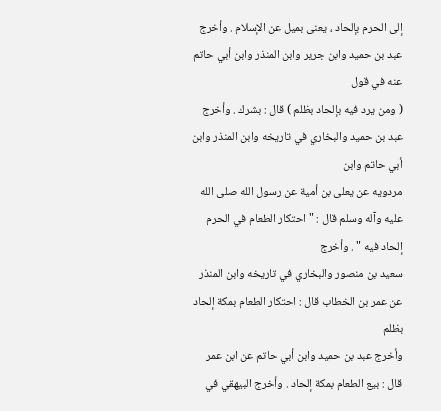إلى الحرم بإلحاد ، يعنى بميل عن الإسلام . وأخرج عبد بن حميد وابن جرير وابن المنذر وابن أبي حاتم عنه في قول
( ومن يرد فيه بإلحاد بظلم ) قال : بشرك . وأخرج عبد بن حميد والبخاري في تاريخه وابن المنذر وابن أبي حاتم وابن
مردويه عن يعلى بن أمية عن رسول الله صلى الله عليه وآله وسلم قال : " احتكار الطعام في الحرم إلحاد فيه " . وأخرج
سعيد بن منصور والبخاري في تاريخه وابن المنذر عن عمر بن الخطاب قال : احتكار الطعام بمكة إلحاد بظلم
وأخرج عبد بن حميد وابن أبي حاتم عن ابن عمر قال : بيع الطعام بمكة إلحاد . وأخرج البيهقي في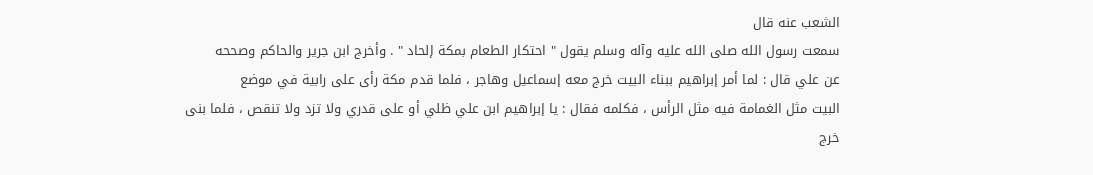الشعب عنه قال
سمعت رسول الله صلى الله عليه وآله وسلم يقول " احتكار الطعام بمكة إلحاد " . وأخرج ابن جرير والحاكم وصححه
عن علي قال : لما أمر إبراهيم ببناء البيت خرج معه إسماعيل وهاجر ، فلما قدم مكة رأى على رابية في موضع
البيت مثل الغمامة فيه مثل الرأس ، فكلمه فقال : يا إبراهيم ابن علي ظلي أو على قدري ولا تزد ولا تنقص ، فلما بنى
خرج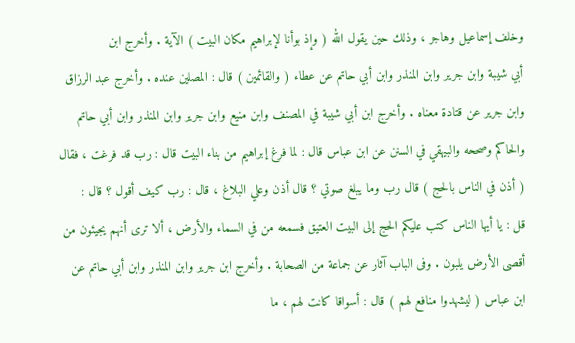وخلف إسماعيل وهاجر ، وذلك حين يقول الله ( وإذ بوأنا لإبراهيم مكان البيت ) الآية . وأخرج ابن
أبي شيبة وابن جرير وابن المنذر وابن أبي حاتم عن عطاء ( والقائمين ) قال : المصلين عنده . وأخرج عبد الرزاق
وابن جرير عن قتادة معناه . وأخرج ابن أبي شيبة في المصنف وابن منيع وابن جرير وابن المنذر وابن أبي حاتم
والحاكم وصححه والبيهقي في السنن عن ابن عباس قال : لما فرغ إبراهيم من بناء البيت قال : رب قد فرغت ، فقال
( أذن في الناس بالحج ) قال رب وما يبلغ صوتي ؟ قال أذن وعلي البلاغ ، قال : رب كيف أقول ؟ قال :
قل : يا أيها الناس كتب عليكم الحج إلى البيت العتيق فسمعه من في السماء والأرض ، ألا ترى أنهم يجيئون من
أقصى الأرض يلبون . وفى الباب آثار عن جماعة من الصحابة . وأخرج ابن جرير وابن المنذر وابن أبي حاتم عن
ابن عباس ( ليشهدوا منافع لهم ) قال : أسواقا كانت لهم ، ما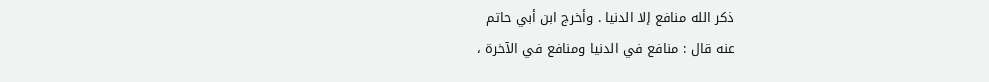ذكر الله منافع إلا الدنيا . وأخرج ابن أبي حاتم
عنه قال : منافع في الدنيا ومنافع في الآخرة ،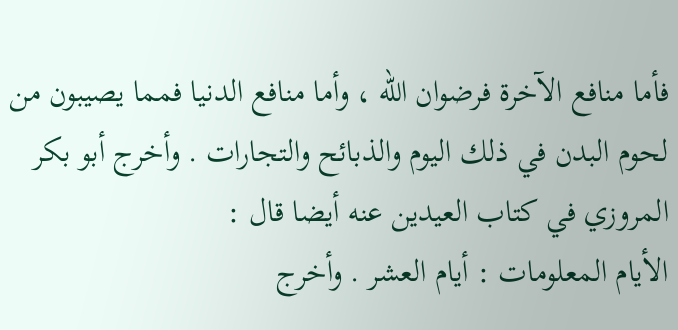فأما منافع الآخرة فرضوان الله ، وأما منافع الدنيا فمما يصيبون من
لحوم البدن في ذلك اليوم والذبائح والتجارات . وأخرج أبو بكر المروزي في كتاب العيدين عنه أيضا قال :
الأيام المعلومات : أيام العشر . وأخرج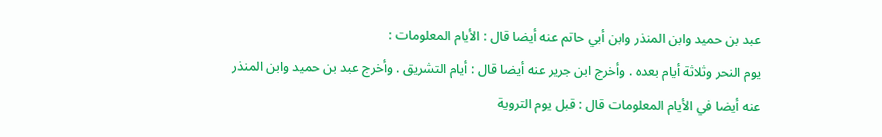عبد بن حميد وابن المنذر وابن أبي حاتم عنه أيضا قال : الأيام المعلومات :
يوم النحر وثلاثة أيام بعده . وأخرج ابن جرير عنه أيضا قال : أيام التشريق . وأخرج عبد بن حميد وابن المنذر
عنه أيضا في الأيام المعلومات قال : قبل يوم التروية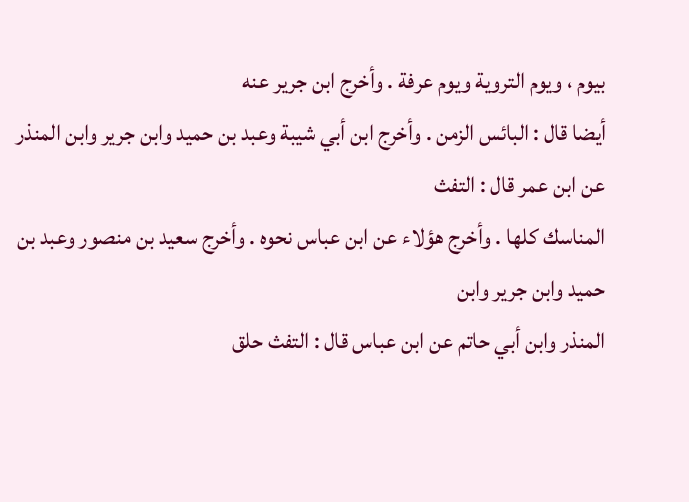بيوم ، ويوم التروية ويوم عرفة . وأخرج ابن جرير عنه
أيضا قال : البائس الزمن . وأخرج ابن أبي شيبة وعبد بن حميد وابن جرير وابن المنذر عن ابن عمر قال : التفث
المناسك كلها . وأخرج هؤلاء عن ابن عباس نحوه . وأخرج سعيد بن منصور وعبد بن حميد وابن جرير وابن
المنذر وابن أبي حاتم عن ابن عباس قال : التفث حلق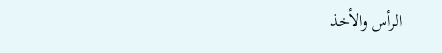الرأس والأخذ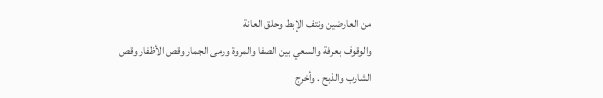من العارضين ونتف الإبط وحلق العانة
والوقوف بعرفة والسعي بين الصفا والمروة ورمى الجمار وقص الأظفار وقص الشارب والذبح . وأخرج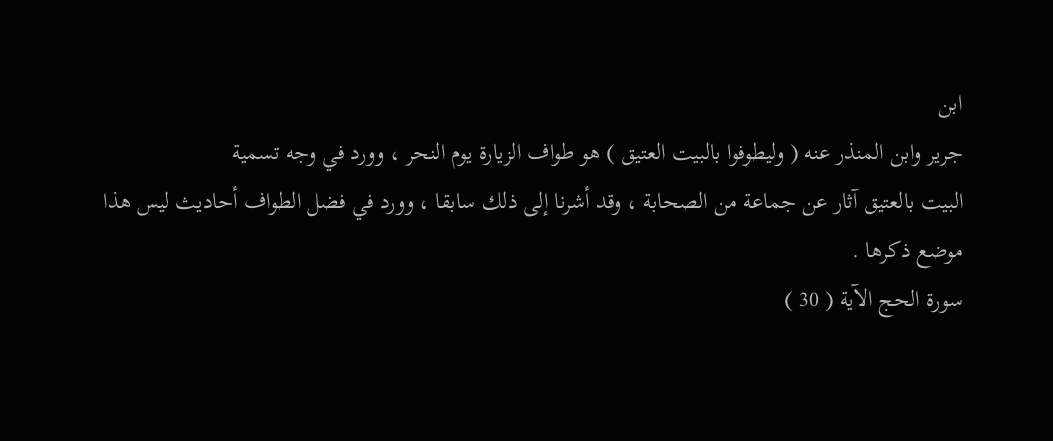ابن
جرير وابن المنذر عنه ( وليطوفوا بالبيت العتيق ) هو طواف الزيارة يوم النحر ، وورد في وجه تسمية
البيت بالعتيق آثار عن جماعة من الصحابة ، وقد أشرنا إلى ذلك سابقا ، وورد في فضل الطواف أحاديث ليس هذا
موضع ذكرها .
سورة الحج الآية ( 30 )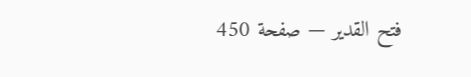فتح القدير — صفحة 450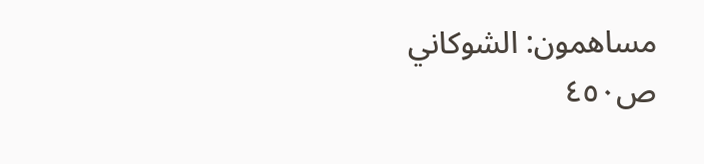مساهمون: الشوكاني
ص٤٥٠